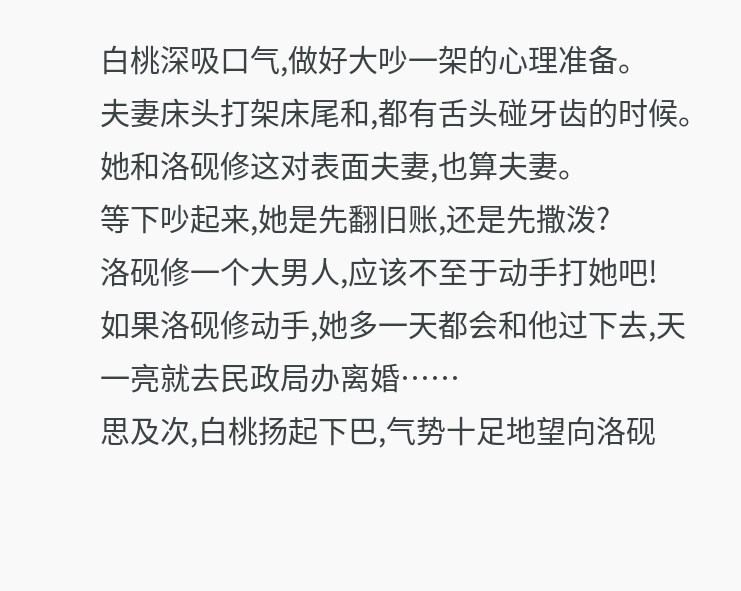白桃深吸口气,做好大吵一架的心理准备。
夫妻床头打架床尾和,都有舌头碰牙齿的时候。
她和洛砚修这对表面夫妻,也算夫妻。
等下吵起来,她是先翻旧账,还是先撒泼?
洛砚修一个大男人,应该不至于动手打她吧!
如果洛砚修动手,她多一天都会和他过下去,天一亮就去民政局办离婚……
思及次,白桃扬起下巴,气势十足地望向洛砚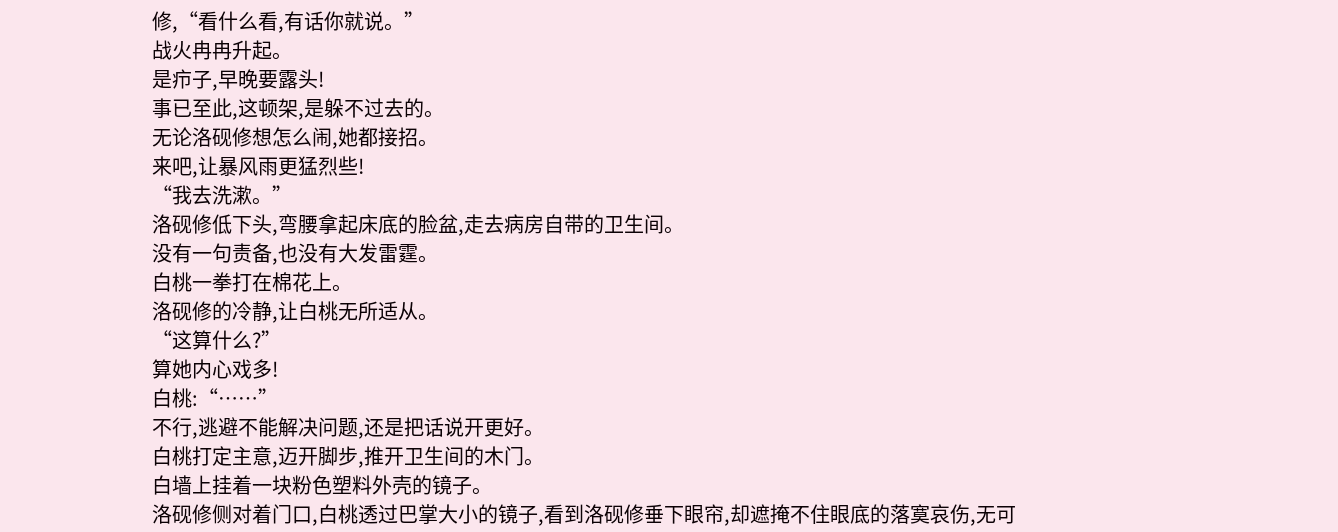修,“看什么看,有话你就说。”
战火冉冉升起。
是疖子,早晚要露头!
事已至此,这顿架,是躲不过去的。
无论洛砚修想怎么闹,她都接招。
来吧,让暴风雨更猛烈些!
“我去洗漱。”
洛砚修低下头,弯腰拿起床底的脸盆,走去病房自带的卫生间。
没有一句责备,也没有大发雷霆。
白桃一拳打在棉花上。
洛砚修的冷静,让白桃无所适从。
“这算什么?”
算她内心戏多!
白桃:“……”
不行,逃避不能解决问题,还是把话说开更好。
白桃打定主意,迈开脚步,推开卫生间的木门。
白墙上挂着一块粉色塑料外壳的镜子。
洛砚修侧对着门口,白桃透过巴掌大小的镜子,看到洛砚修垂下眼帘,却遮掩不住眼底的落寞哀伤,无可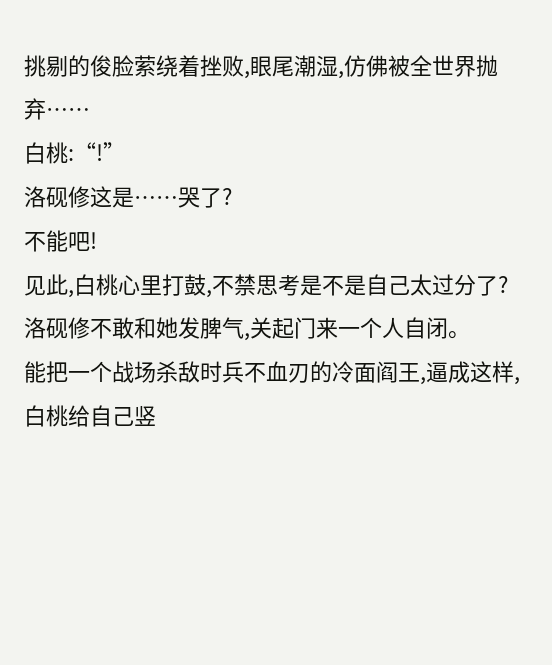挑剔的俊脸萦绕着挫败,眼尾潮湿,仿佛被全世界抛弃……
白桃:“!”
洛砚修这是……哭了?
不能吧!
见此,白桃心里打鼓,不禁思考是不是自己太过分了?
洛砚修不敢和她发脾气,关起门来一个人自闭。
能把一个战场杀敌时兵不血刃的冷面阎王,逼成这样,白桃给自己竖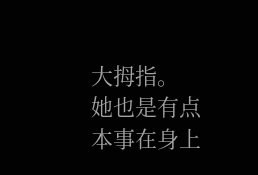大拇指。
她也是有点本事在身上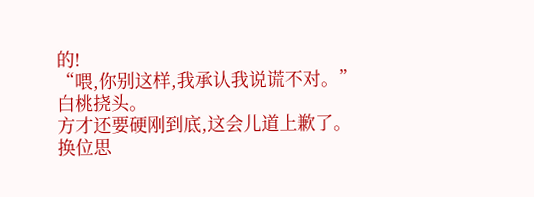的!
“喂,你别这样,我承认我说谎不对。”
白桃挠头。
方才还要硬刚到底,这会儿道上歉了。
换位思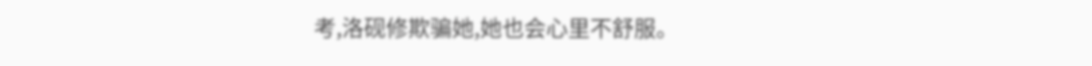考,洛砚修欺骗她,她也会心里不舒服。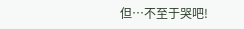但…不至于哭吧!